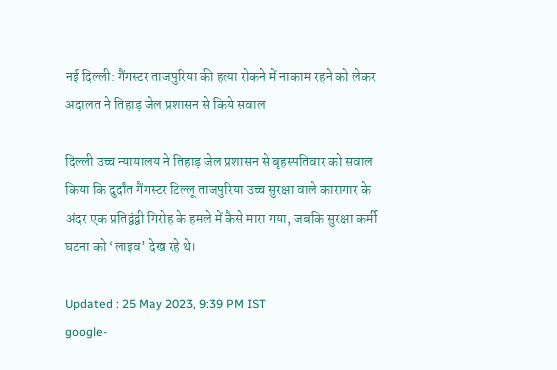नई दिल्ली: गैंगस्टर ताजपुरिया की हत्या रोकने में नाकाम रहने को लेकर अदालत ने तिहाड़ जेल प्रशासन से किये सवाल

दिल्ली उच्च न्यायालय ने तिहाड़ जेल प्रशासन से बृहस्पतिवार को सवाल किया कि दुर्दांत गैंगस्टर टिल्लू ताजपुरिया उच्च सुरक्षा वाले कारागार के अंदर एक प्रतिद्वंद्वी गिरोह के हमले में कैसे मारा गया, जबकि सुरक्षा कर्मी घटना को ‘लाइव’ देख रहे थे।

Updated : 25 May 2023, 9:39 PM IST
google-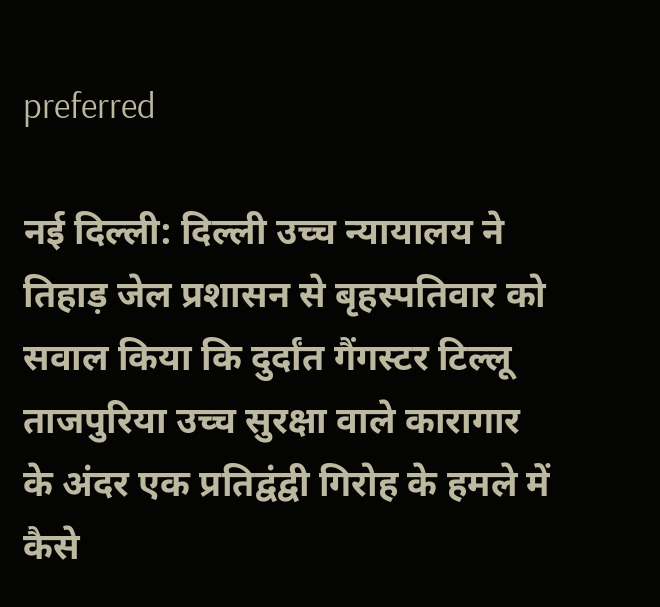preferred

नई दिल्ली: दिल्ली उच्च न्यायालय ने तिहाड़ जेल प्रशासन से बृहस्पतिवार को सवाल किया कि दुर्दांत गैंगस्टर टिल्लू ताजपुरिया उच्च सुरक्षा वाले कारागार के अंदर एक प्रतिद्वंद्वी गिरोह के हमले में कैसे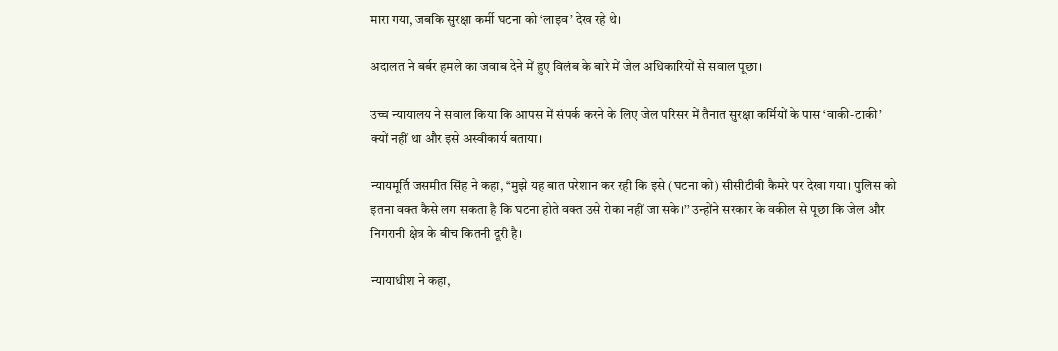मारा गया, जबकि सुरक्षा कर्मी घटना को ‘लाइव’ देख रहे थे।

अदालत ने बर्बर हमले का जवाब देने में हुए विलंब के बारे में जेल अधिकारियों से सवाल पूछा।

उच्च न्यायालय ने सवाल किया कि आपस में संपर्क करने के लिए जेल परिसर में तैनात सुरक्षा कर्मियों के पास ‘वाकी-टाकी’ क्यों नहीं था और इसे अस्वीकार्य बताया।

न्यायमूर्ति जसमीत सिंह ने कहा, ‘‘मुझे यह बात परेशान कर रही कि इसे (घटना को) सीसीटीवी कैमरे पर देखा गया। पुलिस को इतना वक्त कैसे लग सकता है कि घटना होते वक्त उसे रोका नहीं जा सके।’’ उन्होंने सरकार के वकील से पूछा कि जेल और निगरानी क्षेत्र के बीच कितनी दूरी है।

न्यायाधीश ने कहा,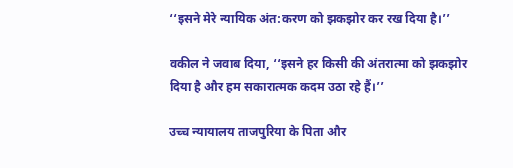‘‘इसने मेरे न्यायिक अंत:करण को झकझोर कर रख दिया है।’’

वकील ने जवाब दिया, ‘‘इसने हर किसी की अंतरात्मा को झकझोर दिया है और हम सकारात्मक कदम उठा रहे हैं।’’

उच्च न्यायालय ताजपुरिया के पिता और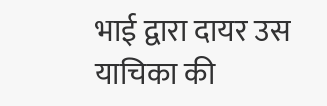भाई द्वारा दायर उस याचिका की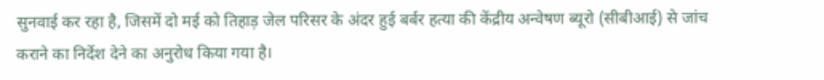सुनवाई कर रहा है, जिसमें दो मई को तिहाड़ जेल परिसर के अंदर हुई बर्बर हत्या की केंद्रीय अन्वेषण ब्यूरो (सीबीआई) से जांच कराने का निर्देश देने का अनुरोध किया गया है।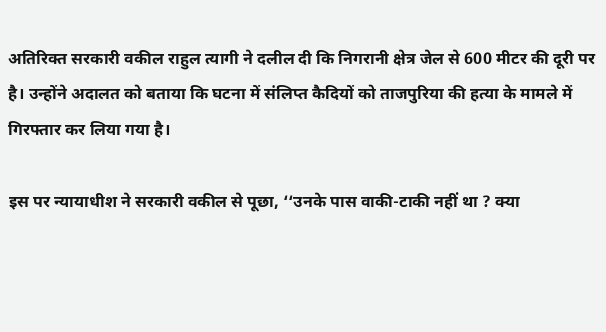अतिरिक्त सरकारी वकील राहुल त्यागी ने दलील दी कि निगरानी क्षेत्र जेल से 600 मीटर की दूरी पर है। उन्होंने अदालत को बताया कि घटना में संलिप्त कैदियों को ताजपुरिया की हत्या के मामले में गिरफ्तार कर लिया गया है।

इस पर न्यायाधीश ने सरकारी वकील से पूछा, ‘‘उनके पास वाकी-टाकी नहीं था ? क्या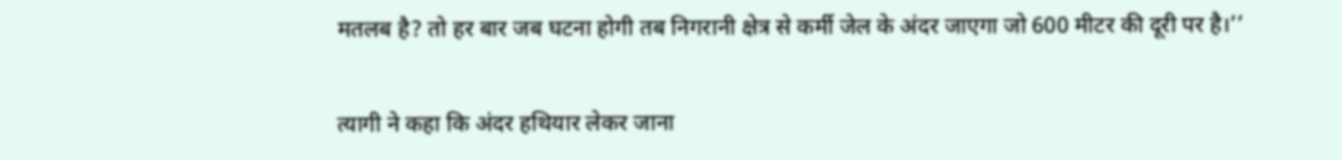मतलब है? तो हर बार जब घटना होगी तब निगरानी क्षेत्र से कर्मी जेल के अंदर जाएगा जो 600 मीटर की दूरी पर है।’’

त्यागी ने कहा कि अंदर हथियार लेकर जाना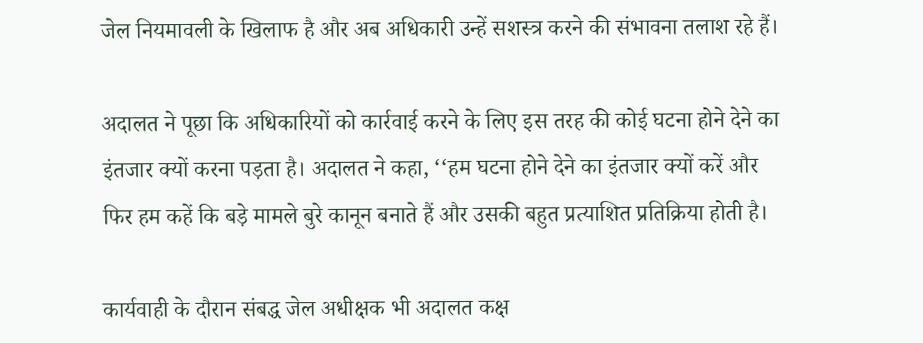जेल नियमावली के खिलाफ है और अब अधिकारी उन्हें सशस्त्र करने की संभावना तलाश रहे हैं।

अदालत ने पूछा कि अधिकारियों को कार्रवाई करने के लिए इस तरह की कोई घटना होने देने का इंतजार क्यों करना पड़ता है। अदालत ने कहा, ‘‘हम घटना होने देने का इंतजार क्यों करें और फिर हम कहें कि बड़े मामले बुरे कानून बनाते हैं और उसकी बहुत प्रत्याशित प्रतिक्रिया होती है।

कार्यवाही के दौरान संबद्ध जेल अधीक्षक भी अदालत कक्ष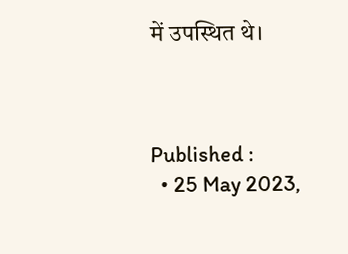में उपस्थित थे।



Published :
  • 25 May 2023,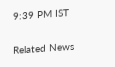9:39 PM IST

Related News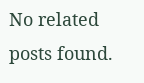No related posts found.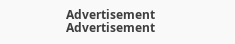Advertisement
Advertisement